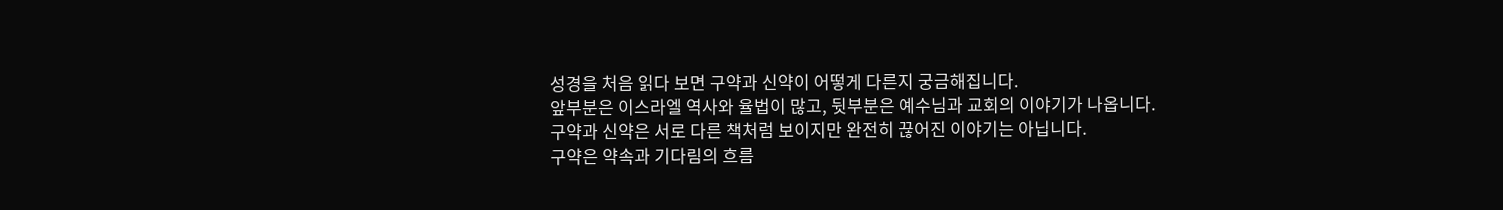성경을 처음 읽다 보면 구약과 신약이 어떻게 다른지 궁금해집니다.
앞부분은 이스라엘 역사와 율법이 많고, 뒷부분은 예수님과 교회의 이야기가 나옵니다.
구약과 신약은 서로 다른 책처럼 보이지만 완전히 끊어진 이야기는 아닙니다.
구약은 약속과 기다림의 흐름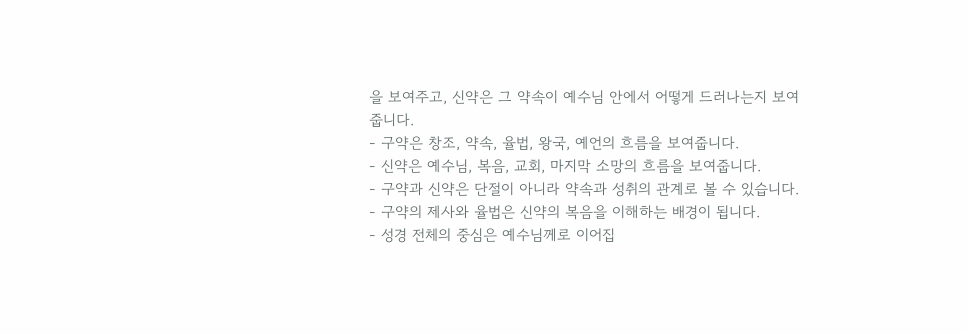을 보여주고, 신약은 그 약속이 예수님 안에서 어떻게 드러나는지 보여줍니다.
- 구약은 창조, 약속, 율법, 왕국, 예언의 흐름을 보여줍니다.
- 신약은 예수님, 복음, 교회, 마지막 소망의 흐름을 보여줍니다.
- 구약과 신약은 단절이 아니라 약속과 성취의 관계로 볼 수 있습니다.
- 구약의 제사와 율법은 신약의 복음을 이해하는 배경이 됩니다.
- 성경 전체의 중심은 예수님께로 이어집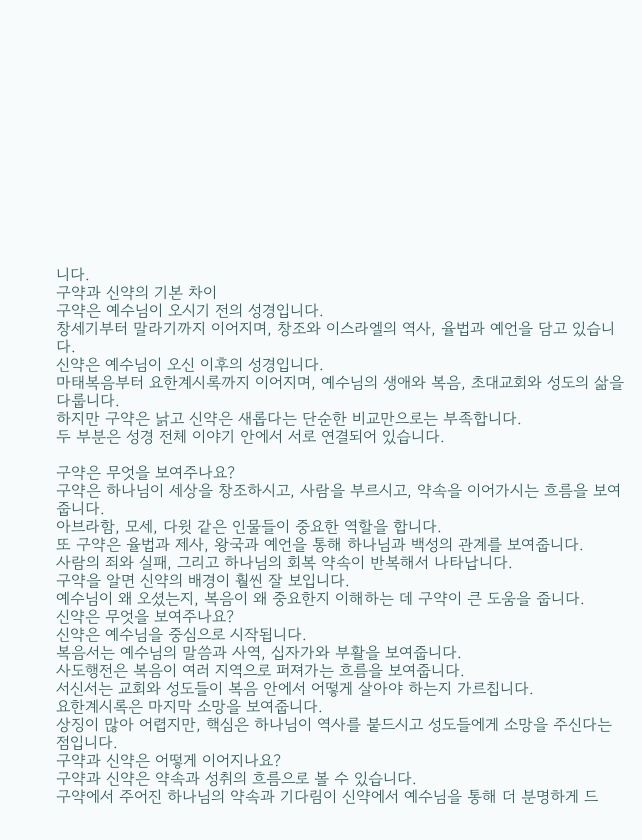니다.
구약과 신약의 기본 차이
구약은 예수님이 오시기 전의 성경입니다.
창세기부터 말라기까지 이어지며, 창조와 이스라엘의 역사, 율법과 예언을 담고 있습니다.
신약은 예수님이 오신 이후의 성경입니다.
마태복음부터 요한계시록까지 이어지며, 예수님의 생애와 복음, 초대교회와 성도의 삶을 다룹니다.
하지만 구약은 낡고 신약은 새롭다는 단순한 비교만으로는 부족합니다.
두 부분은 성경 전체 이야기 안에서 서로 연결되어 있습니다.

구약은 무엇을 보여주나요?
구약은 하나님이 세상을 창조하시고, 사람을 부르시고, 약속을 이어가시는 흐름을 보여줍니다.
아브라함, 모세, 다윗 같은 인물들이 중요한 역할을 합니다.
또 구약은 율법과 제사, 왕국과 예언을 통해 하나님과 백성의 관계를 보여줍니다.
사람의 죄와 실패, 그리고 하나님의 회복 약속이 반복해서 나타납니다.
구약을 알면 신약의 배경이 훨씬 잘 보입니다.
예수님이 왜 오셨는지, 복음이 왜 중요한지 이해하는 데 구약이 큰 도움을 줍니다.
신약은 무엇을 보여주나요?
신약은 예수님을 중심으로 시작됩니다.
복음서는 예수님의 말씀과 사역, 십자가와 부활을 보여줍니다.
사도행전은 복음이 여러 지역으로 퍼져가는 흐름을 보여줍니다.
서신서는 교회와 성도들이 복음 안에서 어떻게 살아야 하는지 가르칩니다.
요한계시록은 마지막 소망을 보여줍니다.
상징이 많아 어렵지만, 핵심은 하나님이 역사를 붙드시고 성도들에게 소망을 주신다는 점입니다.
구약과 신약은 어떻게 이어지나요?
구약과 신약은 약속과 성취의 흐름으로 볼 수 있습니다.
구약에서 주어진 하나님의 약속과 기다림이 신약에서 예수님을 통해 더 분명하게 드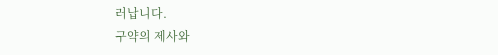러납니다.
구약의 제사와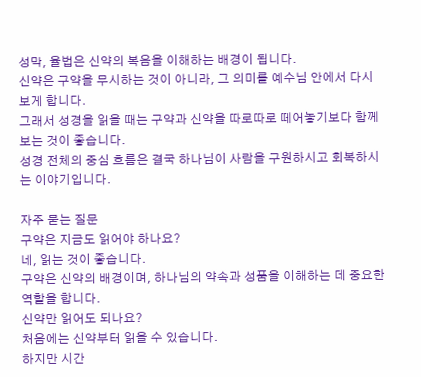성막, 율법은 신약의 복음을 이해하는 배경이 됩니다.
신약은 구약을 무시하는 것이 아니라, 그 의미를 예수님 안에서 다시 보게 합니다.
그래서 성경을 읽을 때는 구약과 신약을 따로따로 떼어놓기보다 함께 보는 것이 좋습니다.
성경 전체의 중심 흐름은 결국 하나님이 사람을 구원하시고 회복하시는 이야기입니다.

자주 묻는 질문
구약은 지금도 읽어야 하나요?
네, 읽는 것이 좋습니다.
구약은 신약의 배경이며, 하나님의 약속과 성품을 이해하는 데 중요한 역할을 합니다.
신약만 읽어도 되나요?
처음에는 신약부터 읽을 수 있습니다.
하지만 시간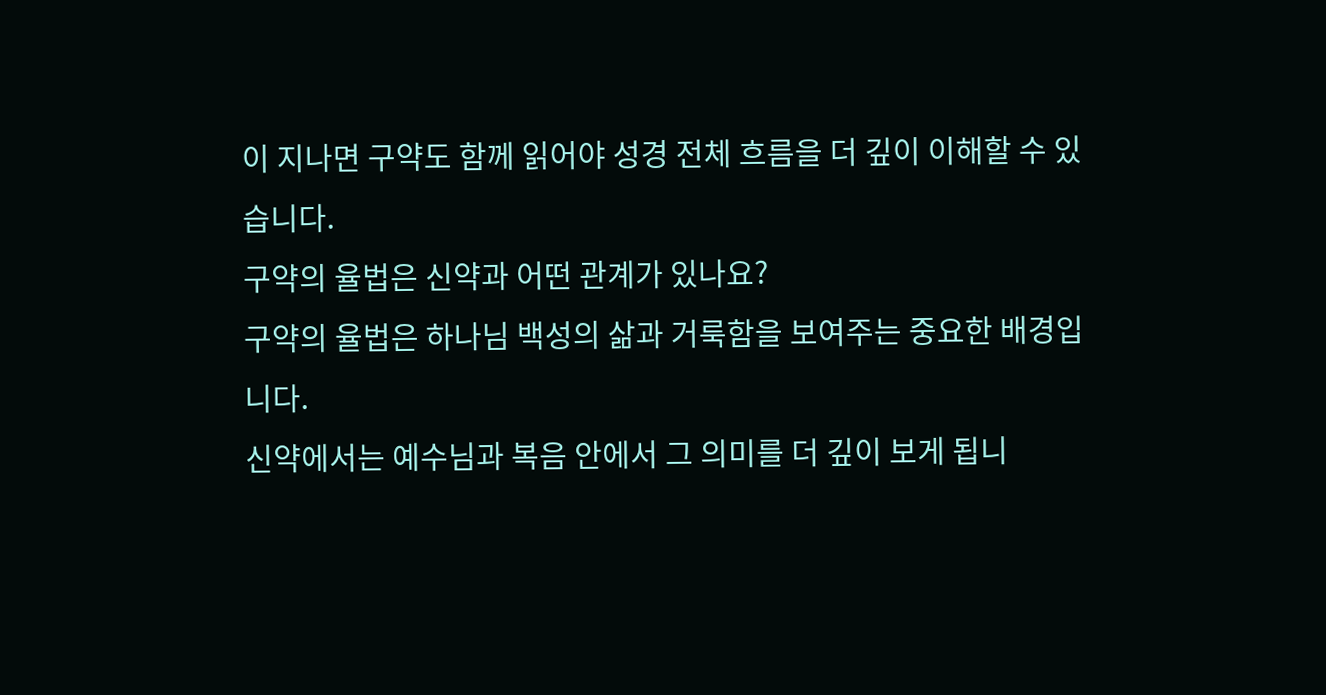이 지나면 구약도 함께 읽어야 성경 전체 흐름을 더 깊이 이해할 수 있습니다.
구약의 율법은 신약과 어떤 관계가 있나요?
구약의 율법은 하나님 백성의 삶과 거룩함을 보여주는 중요한 배경입니다.
신약에서는 예수님과 복음 안에서 그 의미를 더 깊이 보게 됩니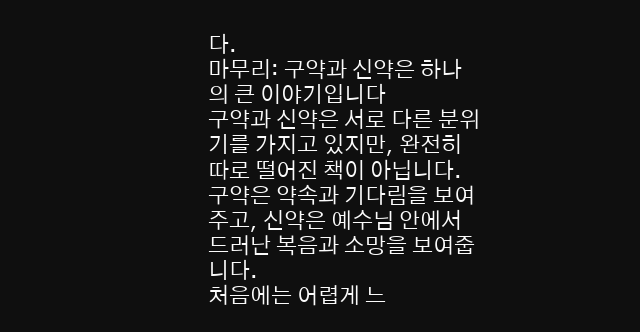다.
마무리: 구약과 신약은 하나의 큰 이야기입니다
구약과 신약은 서로 다른 분위기를 가지고 있지만, 완전히 따로 떨어진 책이 아닙니다.
구약은 약속과 기다림을 보여주고, 신약은 예수님 안에서 드러난 복음과 소망을 보여줍니다.
처음에는 어렵게 느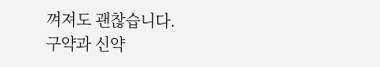껴져도 괜찮습니다.
구약과 신약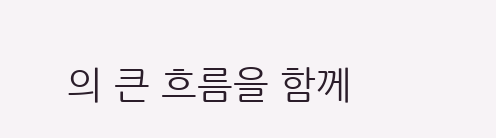의 큰 흐름을 함께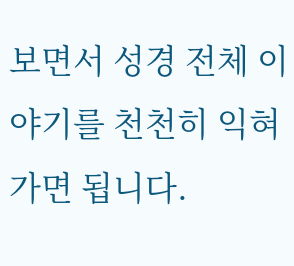보면서 성경 전체 이야기를 천천히 익혀가면 됩니다.